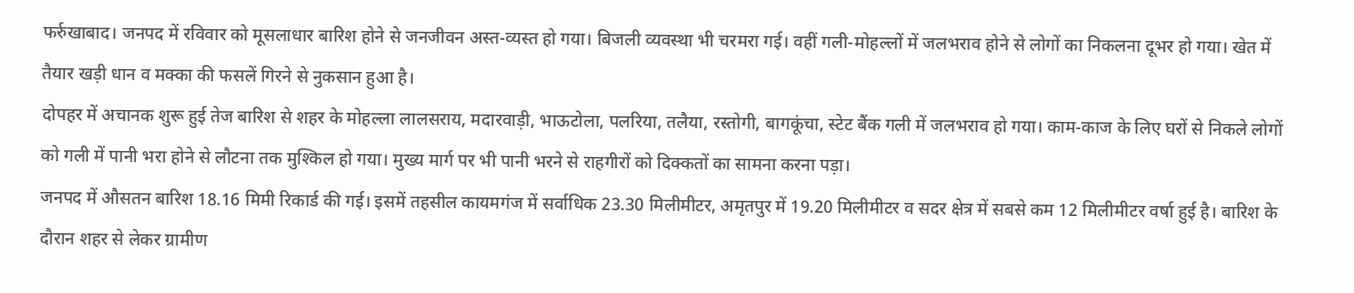फर्रुखाबाद। जनपद में रविवार को मूसलाधार बारिश होने से जनजीवन अस्त-व्यस्त हो गया। बिजली व्यवस्था भी चरमरा गई। वहीं गली-मोहल्लों में जलभराव होने से लोगों का निकलना दूभर हो गया। खेत में तैयार खड़ी धान व मक्का की फसलें गिरने से नुकसान हुआ है।
दोपहर में अचानक शुरू हुई तेज बारिश से शहर के मोहल्ला लालसराय, मदारवाड़ी, भाऊटोला, पलरिया, तलैया, रस्तोगी, बागकूंचा, स्टेट बैंक गली में जलभराव हो गया। काम-काज के लिए घरों से निकले लोगों को गली में पानी भरा होने से लौटना तक मुश्किल हो गया। मुख्य मार्ग पर भी पानी भरने से राहगीरों को दिक्कतों का सामना करना पड़ा।
जनपद में औसतन बारिश 18.16 मिमी रिकार्ड की गई। इसमें तहसील कायमगंज में सर्वाधिक 23.30 मिलीमीटर, अमृतपुर में 19.20 मिलीमीटर व सदर क्षेत्र में सबसे कम 12 मिलीमीटर वर्षा हुई है। बारिश के दौरान शहर से लेकर ग्रामीण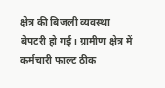क्षेत्र की बिजली व्यवस्था बेपटरी हो गई। ग्रामीण क्षेत्र में कर्मचारी फाल्ट ठीक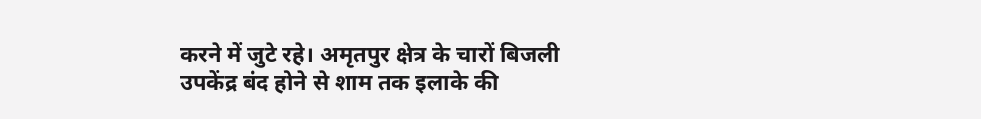करने में जुटे रहे। अमृतपुर क्षेत्र के चारों बिजली उपकेंद्र बंद होने से शाम तक इलाके की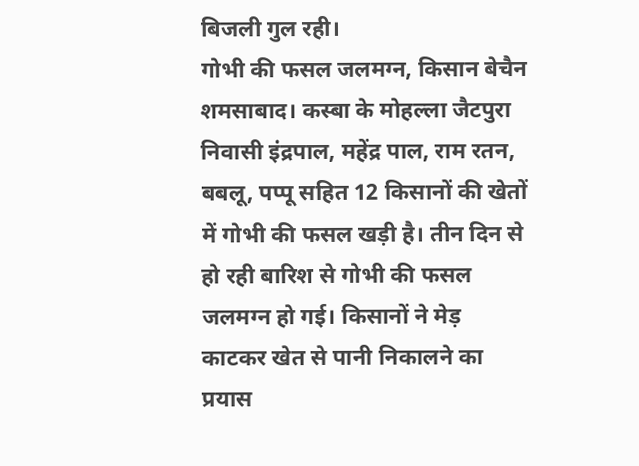बिजली गुल रही।
गोभी की फसल जलमग्न, किसान बेचैन
शमसाबाद। कस्बा के मोहल्ला जैटपुरा निवासी इंद्रपाल, महेंद्र पाल, राम रतन, बबलू, पप्पू सहित 12 किसानों की खेतों में गोभी की फसल खड़ी है। तीन दिन से हो रही बारिश से गोभी की फसल जलमग्न हो गई। किसानों ने मेड़ काटकर खेत से पानी निकालने का प्रयास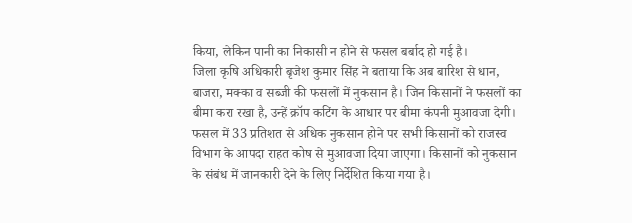किया, लेकिन पानी का निकासी न होने से फसल बर्बाद हो गई है।
जिला कृषि अधिकारी बृजेश कुमार सिंह ने बताया कि अब बारिश से धान, बाजरा, मक्का व सब्जी की फसलों में नुकसान है। जिन किसानों ने फसलों का बीमा करा रखा है, उन्हें क्रॉप कटिंग के आधार पर बीमा कंपनी मुआवजा देगी। फसल में 33 प्रतिशत से अधिक नुकसान होने पर सभी किसानों को राजस्व विभाग के आपदा राहत कोष से मुआवजा दिया जाएगा। किसानों को नुकसान के संबंध में जानकारी देने के लिए निर्देशित किया गया है।